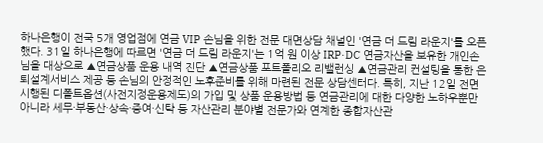하나은행이 전국 5개 영업점에 연금 VIP 손님을 위한 전문 대면상담 채널인 '연금 더 드림 라운지'를 오픈했다. 31일 하나은행에 따르면 '연금 더 드림 라운지'는 1억 원 이상 IRP·DC 연금자산을 보유한 개인손님을 대상으로 ▲연금상품 운용 내역 진단 ▲연금상품 포트폴리오 리밸런싱 ▲연금관리 컨설팅을 통한 은퇴설계서비스 제공 등 손님의 안정적인 노후준비를 위해 마련된 전문 상담센터다. 특히, 지난 12일 전면 시행된 디폴트옵션(사전지정운용제도)의 가입 및 상품 운용방법 등 연금관리에 대한 다양한 노하우뿐만 아니라 세무·부동산·상속·증여·신탁 등 자산관리 분야별 전문가와 연계한 종합자산관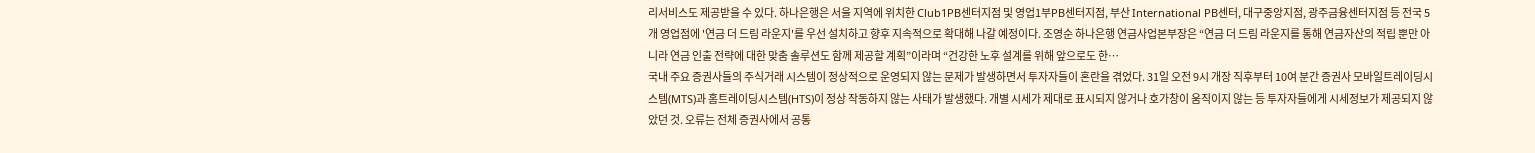리서비스도 제공받을 수 있다. 하나은행은 서울 지역에 위치한 Club1PB센터지점 및 영업1부PB센터지점, 부산 International PB센터, 대구중앙지점, 광주금융센터지점 등 전국 5개 영업점에 '연금 더 드림 라운지'를 우선 설치하고 향후 지속적으로 확대해 나갈 예정이다. 조영순 하나은행 연금사업본부장은 “연금 더 드림 라운지를 통해 연금자산의 적립 뿐만 아니라 연금 인출 전략에 대한 맞춤 솔루션도 함께 제공할 계획”이라며 “건강한 노후 설계를 위해 앞으로도 한…
국내 주요 증권사들의 주식거래 시스템이 정상적으로 운영되지 않는 문제가 발생하면서 투자자들이 혼란을 겪었다. 31일 오전 9시 개장 직후부터 10여 분간 증권사 모바일트레이딩시스템(MTS)과 홈트레이딩시스템(HTS)이 정상 작동하지 않는 사태가 발생했다. 개별 시세가 제대로 표시되지 않거나 호가창이 움직이지 않는 등 투자자들에게 시세정보가 제공되지 않았던 것. 오류는 전체 증권사에서 공통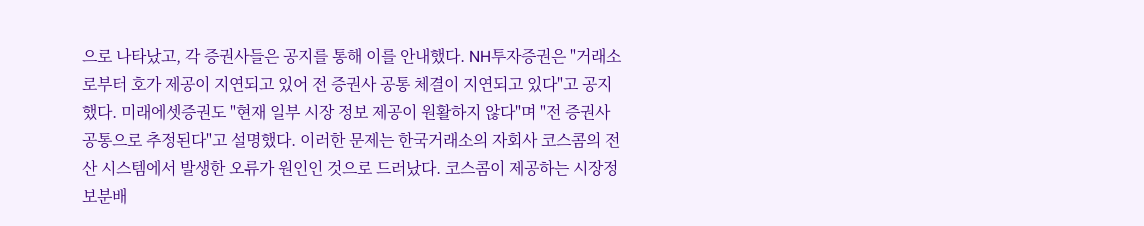으로 나타났고, 각 증권사들은 공지를 통해 이를 안내했다. NH투자증권은 "거래소로부터 호가 제공이 지연되고 있어 전 증권사 공통 체결이 지연되고 있다"고 공지했다. 미래에셋증권도 "현재 일부 시장 정보 제공이 원활하지 않다"며 "전 증권사 공통으로 추정된다"고 설명했다. 이러한 문제는 한국거래소의 자회사 코스콤의 전산 시스템에서 발생한 오류가 원인인 것으로 드러났다. 코스콤이 제공하는 시장정보분배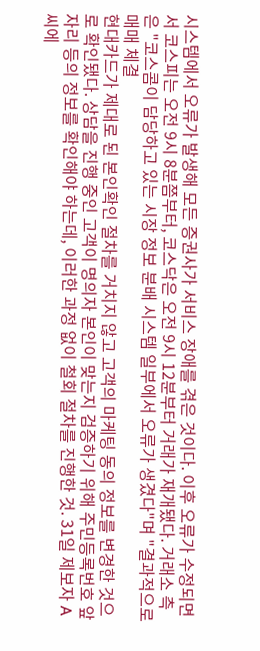시스템에서 오류가 발생해 모든 증권사가 서비스 장애를 겪은 것이다. 이후 오류가 수정되면서 코스피는 오전 9시 8분쯤부터, 코스닥은 오전 9시 12분부터 거래가 재개됐다. 거래소 측은 "코스콤이 담당하고 있는 시장 정보 분배 시스템 일부에서 오류가 생겼다"며 "결과적으로 매매 체결
현대카드가 제대로 된 본인확인 절차를 거치지 않고 고객의 마케팅 동의 정보를 변경한 것으로 확인됐다. 상담을 진행 중인 고객이 명의자 본인이 맞는지 검증하기 위해 주민등록번호 앞자리 등의 정보를 확인해야 하는데, 이러한 과정 없이 철회 절차를 진행한 것. 31일 제보자 A씨에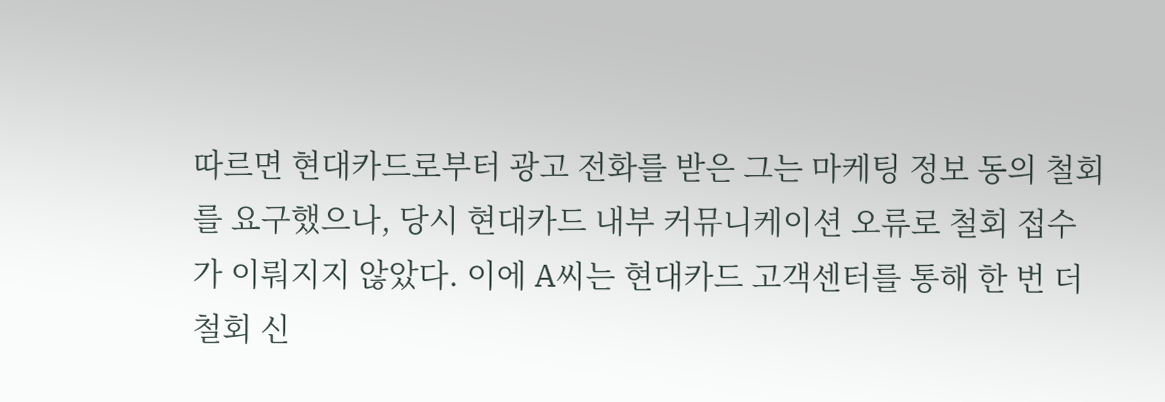따르면 현대카드로부터 광고 전화를 받은 그는 마케팅 정보 동의 철회를 요구했으나, 당시 현대카드 내부 커뮤니케이션 오류로 철회 접수가 이뤄지지 않았다. 이에 A씨는 현대카드 고객센터를 통해 한 번 더 철회 신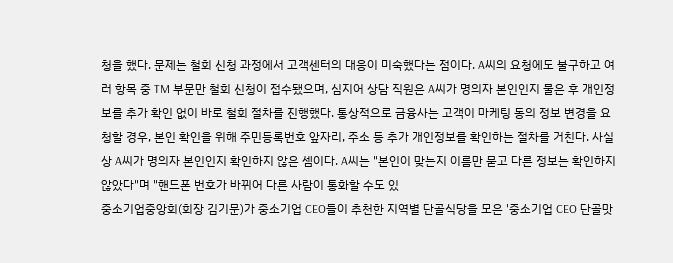청을 했다. 문제는 철회 신청 과정에서 고객센터의 대응이 미숙했다는 점이다. A씨의 요청에도 불구하고 여러 항목 중 TM 부문만 철회 신청이 접수됐으며, 심지어 상담 직원은 A씨가 명의자 본인인지 물은 후 개인정보를 추가 확인 없이 바로 철회 절차를 진행했다. 통상적으로 금융사는 고객이 마케팅 동의 정보 변경을 요청할 경우, 본인 확인을 위해 주민등록번호 앞자리, 주소 등 추가 개인정보를 확인하는 절차를 거친다. 사실상 A씨가 명의자 본인인지 확인하지 않은 셈이다. A씨는 "본인이 맞는지 이름만 묻고 다른 정보는 확인하지 않았다"며 "핸드폰 번호가 바뀌어 다른 사람이 통화할 수도 있
중소기업중앙회(회장 김기문)가 중소기업 CEO들이 추천한 지역별 단골식당을 모은 '중소기업 CEO 단골맛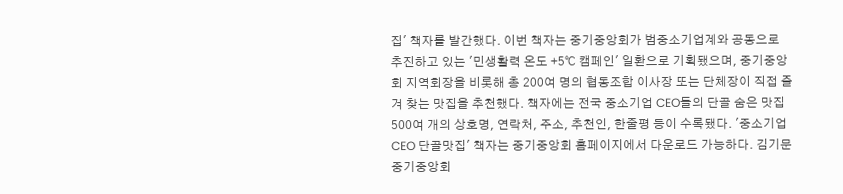집' 책자를 발간했다. 이번 책자는 중기중앙회가 범중소기업계와 공동으로 추진하고 있는 '민생활력 온도 +5℃ 캠페인' 일환으로 기획됐으며, 중기중앙회 지역회장을 비롯해 총 200여 명의 협동조합 이사장 또는 단체장이 직접 즐겨 찾는 맛집을 추천했다. 책자에는 전국 중소기업 CEO들의 단골 숨은 맛집 500여 개의 상호명, 연락처, 주소, 추천인, 한줄평 등이 수록됐다. '중소기업 CEO 단골맛집' 책자는 중기중앙회 홈페이지에서 다운로드 가능하다. 김기문 중기중앙회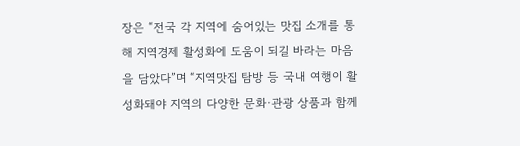장은 “전국 각 지역에 숨어있는 맛집 소개를 통해 지역경제 활성화에 도움이 되길 바라는 마음을 담았다”며 “지역맛집 탐방 등 국내 여행이 활성화돼야 지역의 다양한 문화·관광 상품과 함께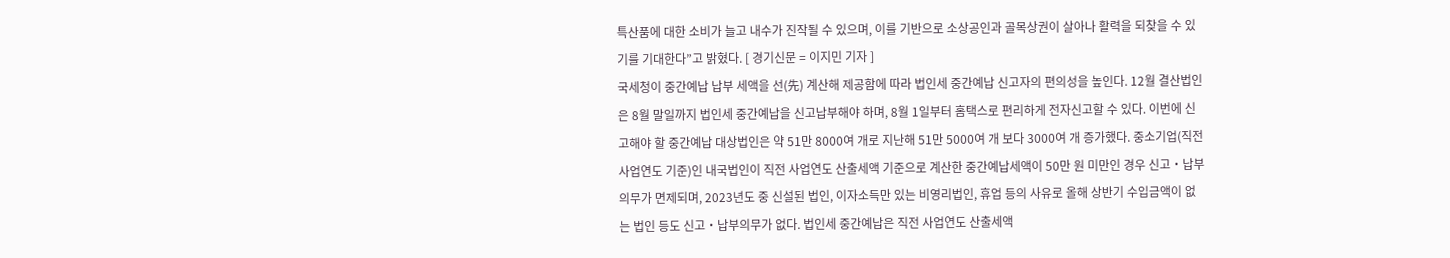특산품에 대한 소비가 늘고 내수가 진작될 수 있으며, 이를 기반으로 소상공인과 골목상권이 살아나 활력을 되찾을 수 있기를 기대한다”고 밝혔다. [ 경기신문 = 이지민 기자 ]
국세청이 중간예납 납부 세액을 선(先) 계산해 제공함에 따라 법인세 중간예납 신고자의 편의성을 높인다. 12월 결산법인은 8월 말일까지 법인세 중간예납을 신고납부해야 하며, 8월 1일부터 홈택스로 편리하게 전자신고할 수 있다. 이번에 신고해야 할 중간예납 대상법인은 약 51만 8000여 개로 지난해 51만 5000여 개 보다 3000여 개 증가했다. 중소기업(직전 사업연도 기준)인 내국법인이 직전 사업연도 산출세액 기준으로 계산한 중간예납세액이 50만 원 미만인 경우 신고・납부의무가 면제되며, 2023년도 중 신설된 법인, 이자소득만 있는 비영리법인, 휴업 등의 사유로 올해 상반기 수입금액이 없는 법인 등도 신고・납부의무가 없다. 법인세 중간예납은 직전 사업연도 산출세액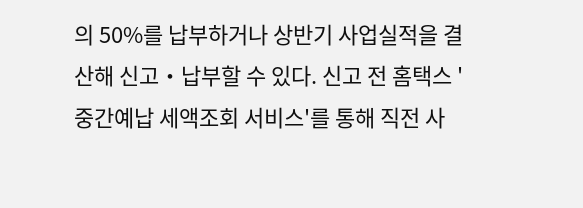의 50%를 납부하거나 상반기 사업실적을 결산해 신고・납부할 수 있다. 신고 전 홈택스 '중간예납 세액조회 서비스'를 통해 직전 사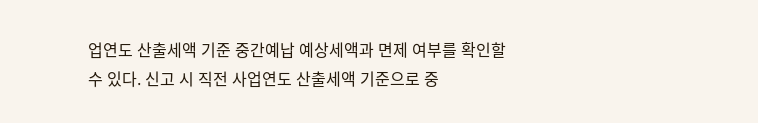업연도 산출세액 기준 중간예납 예상세액과 면제 여부를 확인할 수 있다. 신고 시 직전 사업연도 산출세액 기준으로 중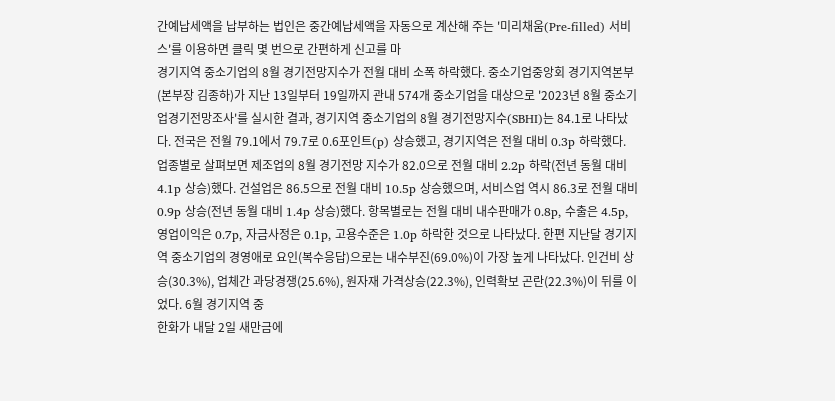간예납세액을 납부하는 법인은 중간예납세액을 자동으로 계산해 주는 '미리채움(Pre-filled) 서비스'를 이용하면 클릭 몇 번으로 간편하게 신고를 마
경기지역 중소기업의 8월 경기전망지수가 전월 대비 소폭 하락했다. 중소기업중앙회 경기지역본부(본부장 김종하)가 지난 13일부터 19일까지 관내 574개 중소기업을 대상으로 '2023년 8월 중소기업경기전망조사'를 실시한 결과, 경기지역 중소기업의 8월 경기전망지수(SBHI)는 84.1로 나타났다. 전국은 전월 79.1에서 79.7로 0.6포인트(p) 상승했고, 경기지역은 전월 대비 0.3p 하락했다. 업종별로 살펴보면 제조업의 8월 경기전망 지수가 82.0으로 전월 대비 2.2p 하락(전년 동월 대비 4.1p 상승)했다. 건설업은 86.5으로 전월 대비 10.5p 상승했으며, 서비스업 역시 86.3로 전월 대비 0.9p 상승(전년 동월 대비 1.4p 상승)했다. 항목별로는 전월 대비 내수판매가 0.8p, 수출은 4.5p, 영업이익은 0.7p, 자금사정은 0.1p, 고용수준은 1.0p 하락한 것으로 나타났다. 한편 지난달 경기지역 중소기업의 경영애로 요인(복수응답)으로는 내수부진(69.0%)이 가장 높게 나타났다. 인건비 상승(30.3%), 업체간 과당경쟁(25.6%), 원자재 가격상승(22.3%), 인력확보 곤란(22.3%)이 뒤를 이었다. 6월 경기지역 중
한화가 내달 2일 새만금에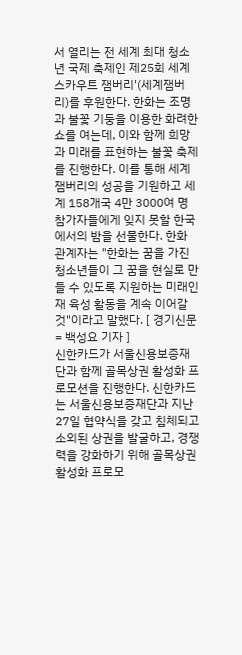서 열리는 전 세계 최대 청소년 국제 축제인 제25회 세계스카우트 잼버리'(세계잼버리)를 후원한다. 한화는 조명과 불꽃 기둥을 이용한 화려한 쇼를 여는데, 이와 함께 희망과 미래를 표현하는 불꽃 축제를 진행한다. 이를 통해 세계잼버리의 성공을 기원하고 세계 158개국 4만 3000여 명 참가자들에게 잊지 못할 한국에서의 밤을 선물한다. 한화 관계자는 "한화는 꿈을 가진 청소년들이 그 꿈을 현실로 만들 수 있도록 지원하는 미래인재 육성 활동을 계속 이어갈 것"이라고 말했다. [ 경기신문 = 백성요 기자 ]
신한카드가 서울신용보증재단과 함께 골목상권 활성화 프로모션을 진행한다. 신한카드는 서울신용보증재단과 지난 27일 협약식을 갖고 침체되고 소외된 상권을 발굴하고, 경쟁력을 강화하기 위해 골목상권 활성화 프로모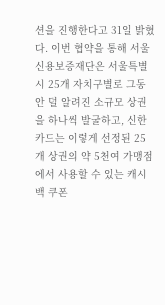션을 진행한다고 31일 밝혔다. 이번 협약을 통해 서울신용보증재단은 서울특별시 25개 자치구별로 그동안 덜 알려진 소규모 상권을 하나씩 발굴하고, 신한카드는 이렇게 선정된 25개 상권의 약 5천여 가맹점에서 사용할 수 있는 캐시백 쿠폰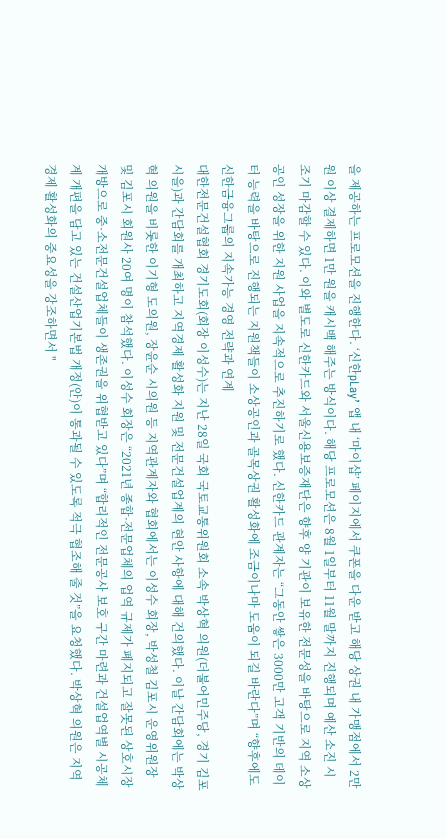을 제공하는 프로모션을 진행한다. ‘신한pLay’ 앱 내 ‘마이샵’ 페이지에서 쿠폰을 다운 받고 해당 상권 내 가맹점에서 2만 원 이상 결제하면 1만 원을 캐시백 해주는 방식이다. 해당 프로모션은 8월 1일부터 11월 말까지 진행되며 예산 소진 시 조기 마감할 수 있다. 이와 별도로 신한카드와 서울신용보증재단은 향후 양 기관이 보유한 전문성을 바탕으로 지역 소상공인 성장을 위한 지원 사업을 지속적으로 추진하기로 했다. 신한카드 관계자는 “그동안 쌓은 3000만 고객 기반의 데이터 능력을 바탕으로 진행되는 지원책들이 소상공인과 골목상권 활성화에 조금이나마 도움이 되길 바란다”며 “향후에도 신한금융그룹의 지속가능 경영 전략과 연계
대한전문건설협회 경기도회(회장 이성수)는 지난 28일 국회 국토교통위원회 소속 박상혁 의원(더불어민주당, 경기 김포시을)과 간담회를 개최하고 지역경제 활성화 지원 및 전문건설업계의 현안 사항에 대해 건의했다. 이날 간담회에는 박상혁 의원을 비롯한 이기형 도의원, 장윤순 시의원 등 지역관계자와 협회에서는 이성수 회장, 박성철 김포시 운영위원장 및 김포시 회원사 20여 명이 참석했다. 이성수 회장은 “2021년 종합·전문업체의 업역 규제가 폐지되고 잘못된 상호시장 개방으로 중·소전문건설업체들이 생존권을 위협받고 있다”며 “합리적인 전문공사 보호 구간 마련과 건설업역별 시공체계 개편을 담고 있는 건설산업기본법 개정(안)이 통과될 수 있도록 적극 협조해 줄 것”을 요청했다. 박상혁 의원은 지역경제 활성화의 중요성을 강조하면서 "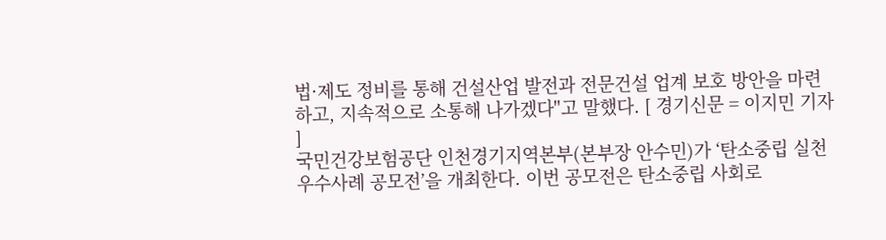법·제도 정비를 통해 건설산업 발전과 전문건설 업계 보호 방안을 마련하고, 지속적으로 소통해 나가겠다"고 말했다. [ 경기신문 = 이지민 기자 ]
국민건강보험공단 인천경기지역본부(본부장 안수민)가 ‘탄소중립 실천 우수사례 공모전’을 개최한다. 이번 공모전은 탄소중립 사회로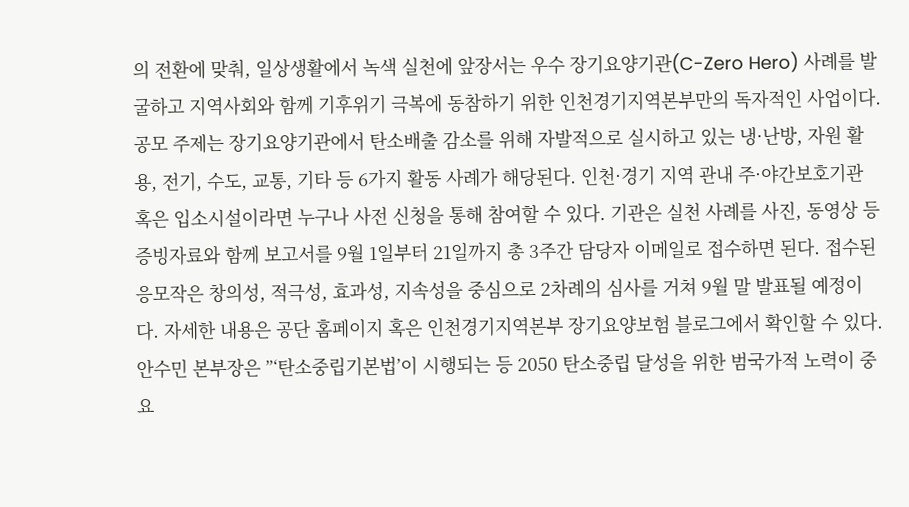의 전환에 맞춰, 일상생활에서 녹색 실천에 앞장서는 우수 장기요양기관(C-Zero Hero) 사례를 발굴하고 지역사회와 함께 기후위기 극복에 동참하기 위한 인천경기지역본부만의 독자적인 사업이다. 공모 주제는 장기요양기관에서 탄소배출 감소를 위해 자발적으로 실시하고 있는 냉·난방, 자원 활용, 전기, 수도, 교통, 기타 등 6가지 활동 사례가 해당된다. 인천·경기 지역 관내 주·야간보호기관 혹은 입소시설이라면 누구나 사전 신청을 통해 참여할 수 있다. 기관은 실천 사례를 사진, 동영상 등 증빙자료와 함께 보고서를 9월 1일부터 21일까지 총 3주간 담당자 이메일로 접수하면 된다. 접수된 응모작은 창의성, 적극성, 효과성, 지속성을 중심으로 2차례의 심사를 거쳐 9월 말 발표될 예정이다. 자세한 내용은 공단 홈페이지 혹은 인천경기지역본부 장기요양보험 블로그에서 확인할 수 있다. 안수민 본부장은 ”‘탄소중립기본법’이 시행되는 등 2050 탄소중립 달성을 위한 범국가적 노력이 중요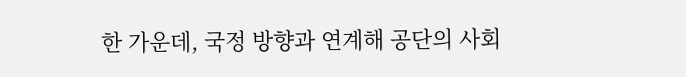한 가운데, 국정 방향과 연계해 공단의 사회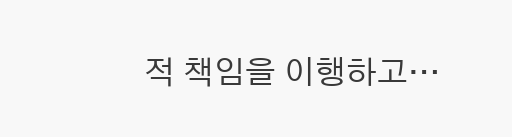적 책임을 이행하고…